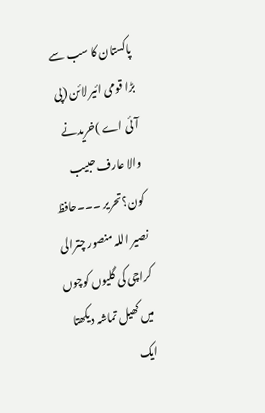پاکستان کا سب سے بڑا قومی ائیر لائن (پی آئی اے )خریدنے والا عارف حبیب کون؟تحریر ۔۔۔حافظ نصیر اللہ منصور چترالی
کراچی کی گلیوں کوچوں میں کھیل تماشہ دیکھتا ایک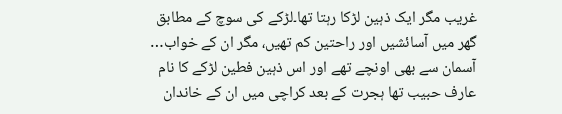غریب مگر ایک ذہین لڑکا رہتا تھا۔لڑکے کی سوچ کے مطابق گھر میں آسائشیں اور راحتین کم تھیں، مگر ان کے خواب… آسمان سے بھی اونچے تھے اور اس ذہین فطین لڑکے کا نام عارف حبیب تھا ہجرت کے بعد کراچی میں ان کے خاندان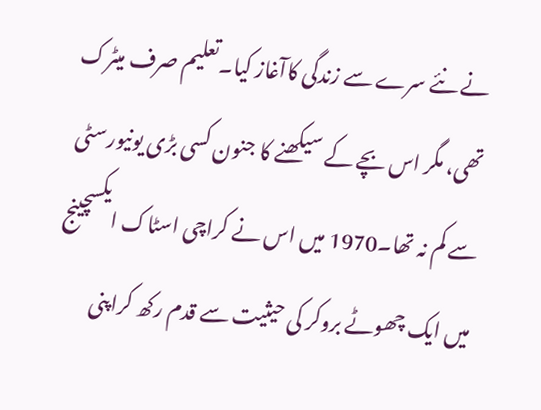نے نئے سرے سے زندگی کاآغاز کیا۔تعلیم صرف میٹرک تھی، مگر اس بچے کے سیکھنے کا جنون کسی بڑی یونیورسٹی سے کم نہ تھا۔1970 میں اس نے کراچی اسٹاک ایکسچینج میں ایک چھوٹے بروکر کی حیثیت سے قدم رکھ کراپنی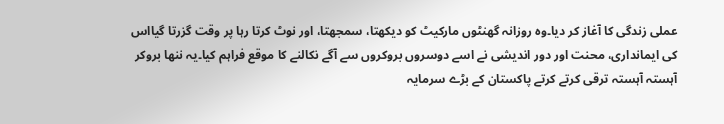عملی زندگی کا آغاز کر دیا۔وہ روزانہ گھنٹوں مارکیٹ کو دیکھتا، سمجھتا، اور نوٹ کرتا رہا پر وقت گزرتا گیااس کی ایمانداری، محنت اور دور اندیشی نے اسے دوسروں بروکروں سے آگے نکالنے کا موقع فراہم کیا۔یہ ننھا بروکر آہستہ آہستہ ترقی کرتے کرتے پاکستان کے بڑے سرمایہ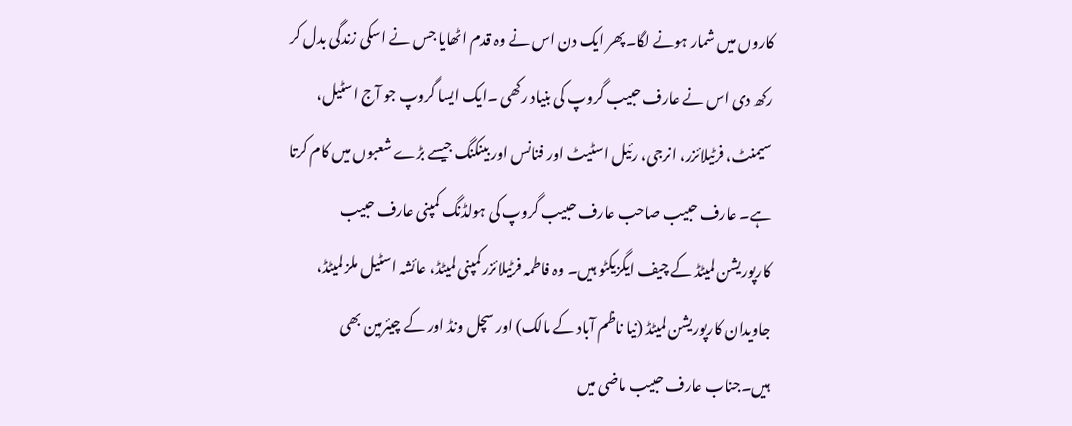کاروں میں شمار ہونے لگا۔پھر ایک دن اس نے وہ قدم اٹھایا جس نے اسکی زندگی بدل کر رکھ دی اس نے عارف حبیب گروپ کی بنیاد رکھی ۔ایک ایسا گروپ جو آج اسٹیل، سیمنٹ، فرٹیلائزر، انرجی، رئیل اسٹیٹ اور فنانس اور بینکنگ جیسے بڑے شعبوں میں کام کرتا ہے۔ عارف حبیب صاحب عارف حبیب گروپ کی ہولڈنگ کمپنی عارف حبیب کارپوریشن لمیٹڈ کے چیف ایگزیکٹو ہیں۔ وہ فاطمہ فرٹیلائزر کمپنی لمیٹڈ، عائشہ اسٹیل ملز لمیٹڈ، جاویدان کارپوریشن لمیٹڈ (نیا ناظم آباد کے مالک) اور سچل ونڈ اور کے چیئرمین بھی ہیں۔جناب عارف حبیب ماضی میں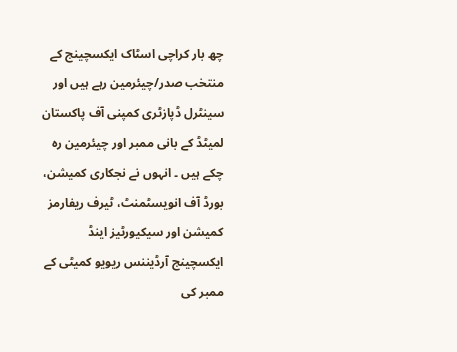چھ بار کراچی اسٹاک ایکسچینج کے منتخب صدر/چیئرمین رہے ہیں اور سینٹرل ڈپازٹری کمپنی آف پاکستان لمیٹڈ کے بانی ممبر اور چیئرمین رہ چکے ہیں ۔ انہوں نے نجکاری کمیشن، بورڈ آف انویسٹمنٹ، ٹیرف ریفارمز کمیشن اور سیکیورٹیز اینڈ ایکسچینج آرڈیننس ریویو کمیٹی کے ممبر کی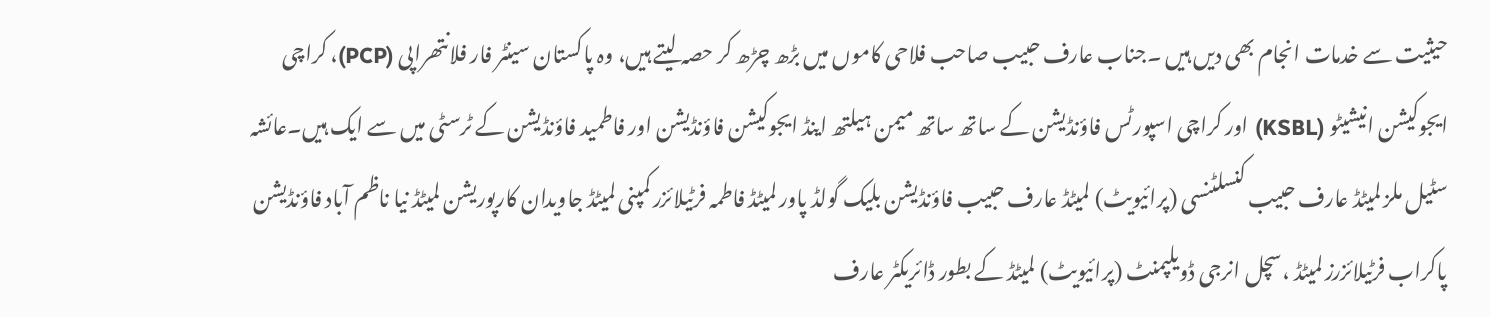حیثیت سے خدمات انجام بھی دیں ہیں ۔جناب عارف حبیب صاحب فلاحی کاموں میں بڑھ چڑھ کر حصہ لیتے ہیں، وہ پاکستان سینٹر فار فلانتھراپی (PCP)، کراچی ایجوکیشن انیشیٹو (KSBL) اور کراچی اسپورٹس فاؤنڈیشن کے ساتھ ساتھ میمن ہیلتھ اینڈ ایجوکیشن فاؤنڈیشن اور فاطمید فاؤنڈیشن کے ٹرسٹی میں سے ایک ہیں۔عائشہ سٹیل ملز لمیٹڈ عارف حبیب کنسلٹنسی (پرائیویٹ) لمیٹڈ عارف حبیب فاؤنڈیشن بلیک گولڈ پاور لمیٹڈ فاطمہ فرٹیلائزر کمپنی لمیٹڈ جاویدان کارپوریشن لمیٹڈ نیا ناظم آباد فاؤنڈیشن پاکراب فرٹیلائزرز لمیٹڈ ،سچل انرجی ڈویلپمنٹ (پرائیویٹ) لمیٹڈ کے بطور ڈائریکٹر عارف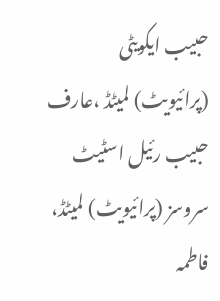حبیب ایکویٹی (پرائیویٹ) لمیٹڈ ،عارف حبیب رئیل اسٹیٹ سروسز (پرائیویٹ) لمیٹڈ، فاطمہ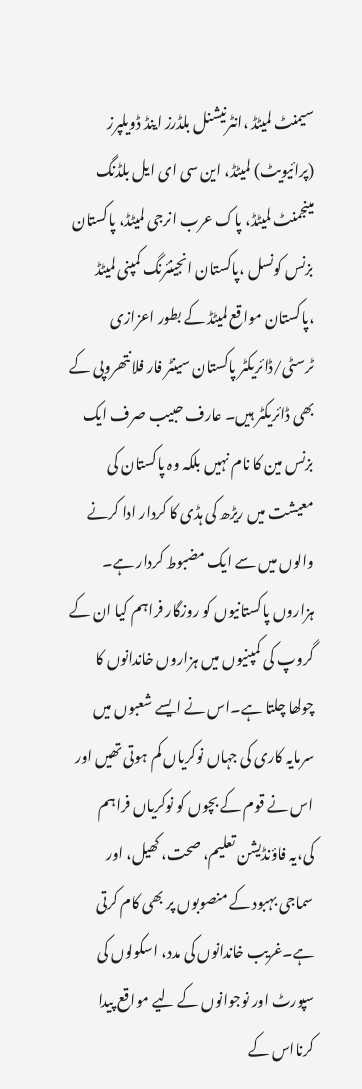سیمنٹ لمیٹڈ ،انٹرنیشنل بلڈرز اینڈ ڈویلپرز (پرائیویٹ) لمیٹڈ، این سی ای ایل بلڈنگ مینجمنٹ لمیٹڈ، پاک عرب انرجی لمیٹڈ، پاکستان بزنس کونسل ،پاکستان انجینئرنگ کمپنی لمیٹڈ ،پاکستان مواقع لمیٹڈ کے بطور اعزازی ٹرسٹی/ڈائریکٹر پاکستان سینٹر فار فلانتھروپی کے بھی ڈائریکٹر ہیں۔ عارف حبیب صرف ایک بزنس مین کا نام نہیں بلکہ وہ پاکستان کی معیشت میں ریڑھ کی ہڈی کا کردار ادا کرنے والوں میں سے ایک مضبوط کردار ہے۔ ہزاروں پاکستانیوں کو روزگار فراہم کیا ان کے گروپ کی کمپنیوں میں ہزاروں خاندانوں کا چولھا چلتا ہے۔اس نے ایسے شعبوں میں سرمایہ کاری کی جہاں نوکریاں کم ہوتی تھیں اور اس نے قوم کے بچوں کو نوکریاں فراہم کی،یہ فاؤنڈیشن تعلیم، صحت، کھیل، اور سماجی بہبود کے منصوبوں پر بھی کام کرتی ہے۔غریب خاندانوں کی مدد، اسکولوں کی سپورٹ اور نوجوانوں کے لیے مواقع پیدا کرنااس کے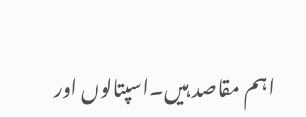اہم مقاصد ہیں۔اسپتالوں اور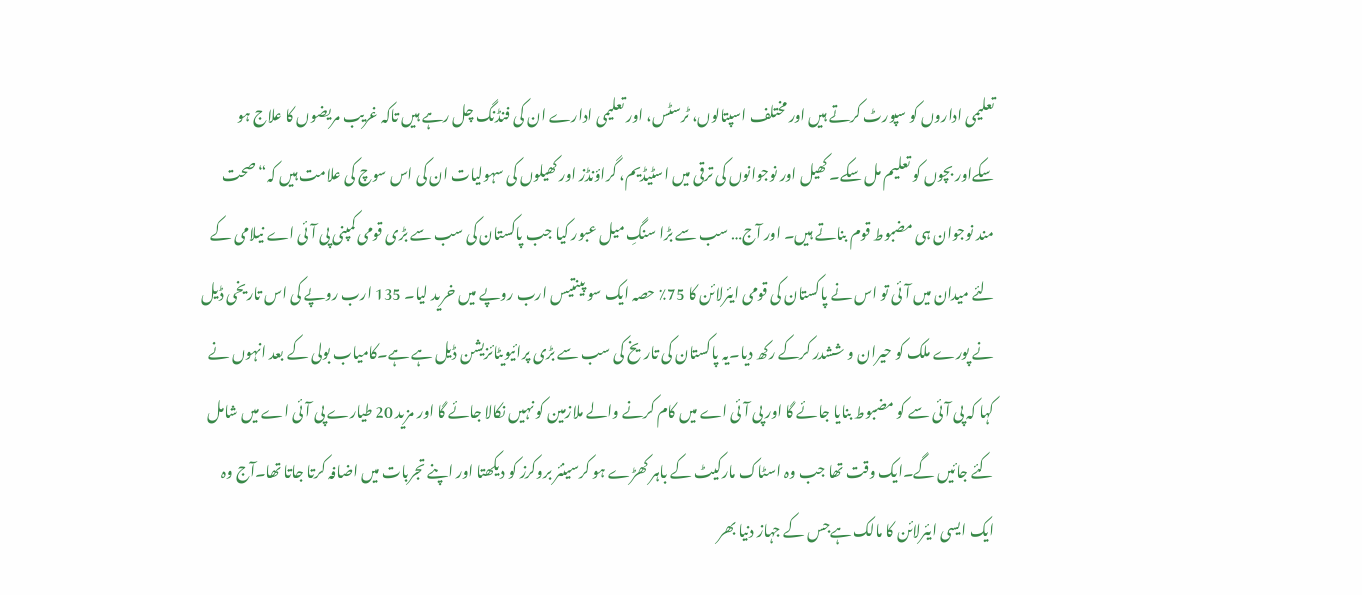تعلیمی اداروں کو سپورٹ کرتے ہیں اور مختلف اسپتالوں، ٹرسٹس، اور تعلیمی ادارے ان کی فنڈنگ چل رہے ہیں تاکہ غریب مریضوں کا علاج ہو سکےاور بچوں کو تعلیم مل سکے۔ کھیل اور نوجوانوں کی ترقی میں اسٹیڈیم، گراؤنڈز اور کھیلوں کی سہولیات ان کی اس سوچ کی علامت ہیں کہ“صحت مند نوجوان ہی مضبوط قوم بناتے ہیں۔ اور آج… سب سے بڑا سنگِ میل عبور کیا جب پاکستان کی سب سے بڑی قومی کمپنی پی آئی اے نیلامی کے لئے میدان میں آئی تو اس نے پاکستان کی قومی ایئرلائن کا 75٪ حصہ ایک سو پینتیس ارب روپے میں خرید لیا۔ 135 ارب روپے کی اس تاریخی ڈیل نے پورے ملک کو حیران و ششدر کرکے رکھ دیا۔یہ پاکستان کی تاریخ کی سب سے بڑی پرائیویٹائزیشن ڈیل ہے ہے۔کامیاب بولی کے بعد انہوں نے کہا کہ پی آئی سے کو مضبوط بنایا جائے گا اور پی آئی اے میں کام کرنے والے ملازمین کو نہیں نکالا جائے گا اور مزید 20 طیارے پی آئی اے میں شامل کئے جائیں گے۔ایک وقت تھا جب وہ اسٹاک مارکیٹ کے باہر کھڑے ہو کرسینئر بروکرز کو دیکھتا اور اپنے تجربات میں اضافہ کرتا جاتا تھا۔آج وہ ایک ایسی ایئرلائن کا مالک ہےجس کے جہاز دنیا بھر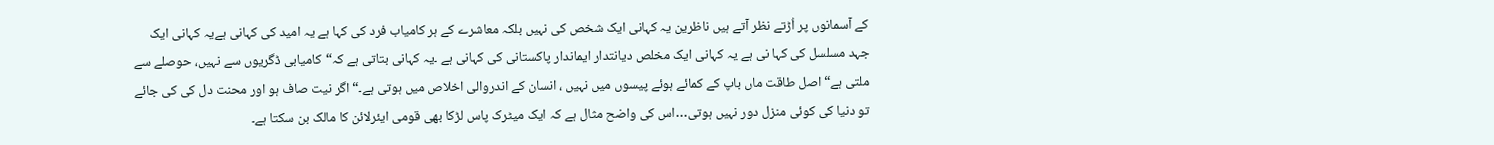کے آسمانوں پر اُڑتے نظر آتے ہیں ناظرین یہ کہانی ایک شخص کی نہیں بلکہ معاشرے کے ہر کامیاب فرد کی کہا ہے یہ امید کی کہانی ہےیہ کہانی ایک جہد مسلسل کی کہا نی ہے یہ کہانی ایک مخلص دیانتدار ایماندار پاکستانی کی کہانی ہے ۔یہ کہانی بتاتی ہے کہ“کامیابی ڈگریوں سے نہیں، حوصلے سے ملتی ہے“اصل طاقت ماں باپ کے کمائے ہوئے پیسوں میں نہیں ، انسان کے اندروالی اخلاص میں ہوتی ہے۔“اگر نیت صاف ہو اور محنت دل کی کی جائے تو دنیا کی کوئی منزل دور نہیں ہوتی…اس کی واضح مثال ہے کہ ایک میٹرک پاس لڑکا بھی قومی ایئرلائن کا مالک بن سکتا ہے۔